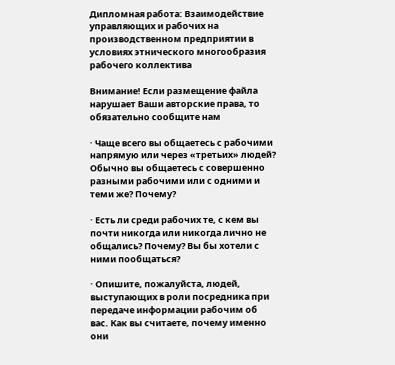Дипломная работа: Взаимодействие управляющих и рабочих на производственном предприятии в условиях этнического многообразия рабочего коллектива

Внимание! Если размещение файла нарушает Ваши авторские права, то обязательно сообщите нам

· Чаще всего вы общаетесь с рабочими напрямую или через «третьих» людей? Обычно вы общаетесь с совершенно разными рабочими или с одними и теми же? Почему?

· Есть ли среди рабочих те, с кем вы почти никогда или никогда лично не общались? Почему? Вы бы хотели с ними пообщаться?

· Опишите, пожалуйста, людей, выступающих в роли посредника при передаче информации рабочим об вас. Как вы считаете, почему именно они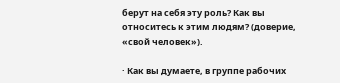берут на себя эту роль? Как вы относитесь к этим людям? (доверие, «свой человек»).

· Как вы думаете, в группе рабочих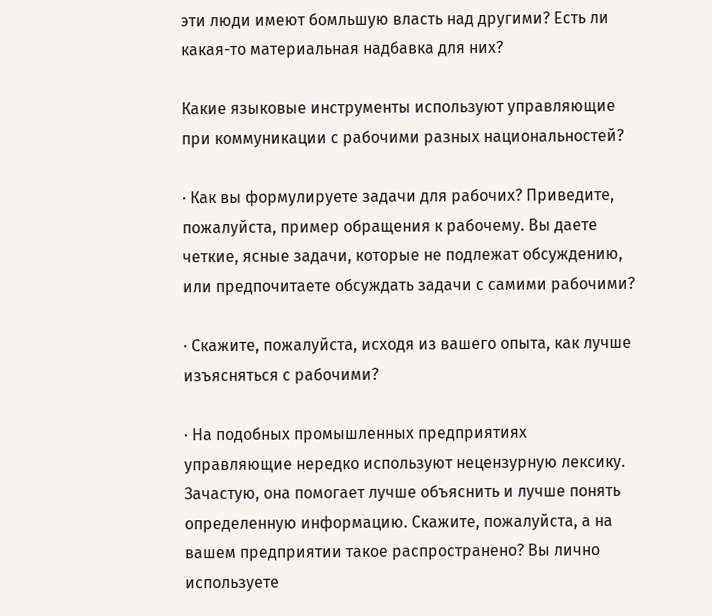эти люди имеют бомльшую власть над другими? Есть ли какая-то материальная надбавка для них?

Какие языковые инструменты используют управляющие при коммуникации с рабочими разных национальностей?

· Как вы формулируете задачи для рабочих? Приведите, пожалуйста, пример обращения к рабочему. Вы даете четкие, ясные задачи, которые не подлежат обсуждению, или предпочитаете обсуждать задачи с самими рабочими?

· Скажите, пожалуйста, исходя из вашего опыта, как лучше изъясняться с рабочими?

· На подобных промышленных предприятиях управляющие нередко используют нецензурную лексику. Зачастую, она помогает лучше объяснить и лучше понять определенную информацию. Скажите, пожалуйста, а на вашем предприятии такое распространено? Вы лично используете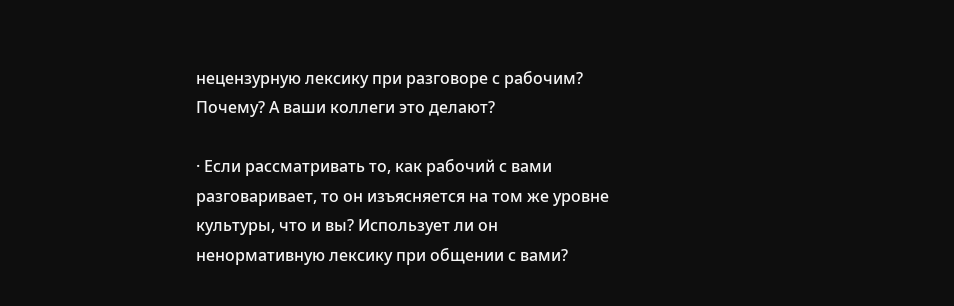нецензурную лексику при разговоре с рабочим? Почему? А ваши коллеги это делают?

· Если рассматривать то, как рабочий с вами разговаривает, то он изъясняется на том же уровне культуры, что и вы? Использует ли он ненормативную лексику при общении с вами?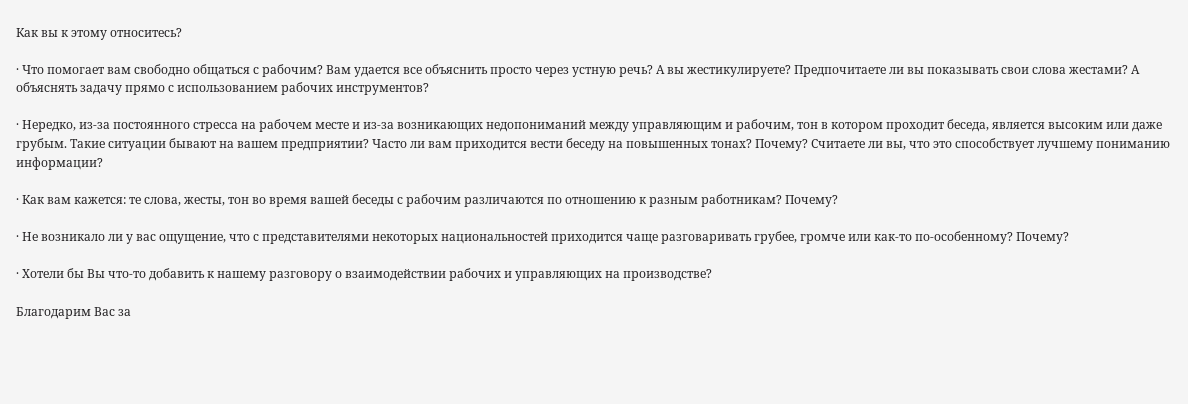Как вы к этому относитесь?

· Что помогает вам свободно общаться с рабочим? Вам удается все объяснить просто через устную речь? А вы жестикулируете? Предпочитаете ли вы показывать свои слова жестами? А объяснять задачу прямо с использованием рабочих инструментов?

· Нередко, из-за постоянного стресса на рабочем месте и из-за возникающих недопониманий между управляющим и рабочим, тон в котором проходит беседа, является высоким или даже грубым. Такие ситуации бывают на вашем предприятии? Часто ли вам приходится вести беседу на повышенных тонах? Почему? Считаете ли вы, что это способствует лучшему пониманию информации?

· Как вам кажется: те слова, жесты, тон во время вашей беседы с рабочим различаются по отношению к разным работникам? Почему?

· Не возникало ли у вас ощущение, что с представителями некоторых национальностей приходится чаще разговаривать грубее, громче или как-то по-особенному? Почему?

· Хотели бы Вы что-то добавить к нашему разговору о взаимодействии рабочих и управляющих на производстве?

Благодарим Вас за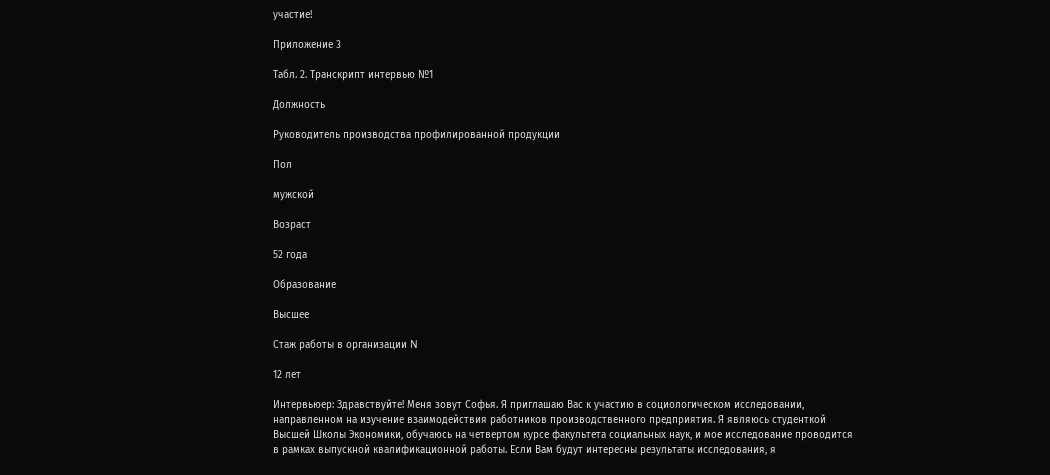участие!

Приложение 3

Табл. 2. Транскрипт интервью №1

Должность

Руководитель производства профилированной продукции

Пол

мужской

Возраст

52 года

Образование

Высшее

Стаж работы в организации N

12 лет

Интервьюер: Здравствуйте! Меня зовут Софья. Я приглашаю Вас к участию в социологическом исследовании, направленном на изучение взаимодействия работников производственного предприятия. Я являюсь студенткой Высшей Школы Экономики, обучаюсь на четвертом курсе факультета социальных наук, и мое исследование проводится в рамках выпускной квалификационной работы. Если Вам будут интересны результаты исследования, я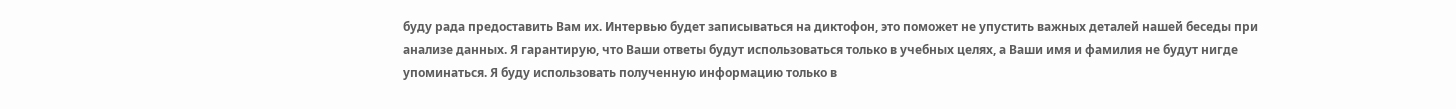буду рада предоставить Вам их. Интервью будет записываться на диктофон, это поможет не упустить важных деталей нашей беседы при анализе данных. Я гарантирую, что Ваши ответы будут использоваться только в учебных целях, а Ваши имя и фамилия не будут нигде упоминаться. Я буду использовать полученную информацию только в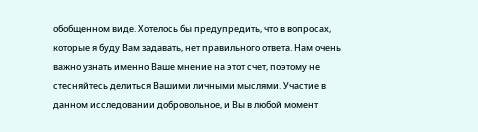обобщенном виде. Хотелось бы предупредить, что в вопросах, которые я буду Вам задавать, нет правильного ответа. Нам очень важно узнать именно Ваше мнение на этот счет, поэтому не стесняйтесь делиться Вашими личными мыслями. Участие в данном исследовании добровольное, и Вы в любой момент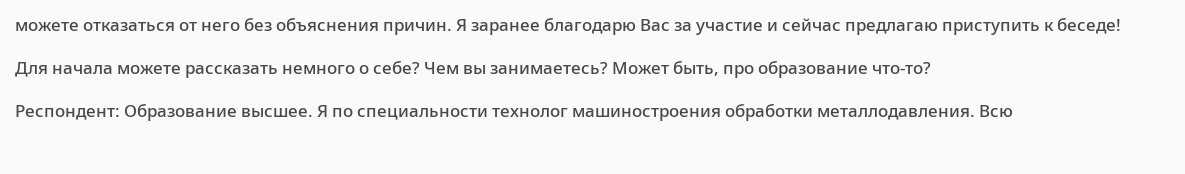можете отказаться от него без объяснения причин. Я заранее благодарю Вас за участие и сейчас предлагаю приступить к беседе!

Для начала можете рассказать немного о себе? Чем вы занимаетесь? Может быть, про образование что-то?

Респондент: Образование высшее. Я по специальности технолог машиностроения обработки металлодавления. Всю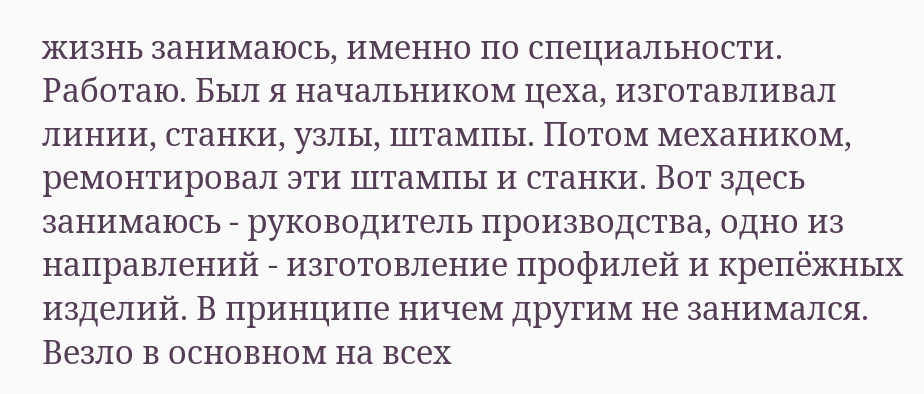жизнь занимаюсь, именно по специальности. Работаю. Был я начальником цеха, изготавливал линии, станки, узлы, штампы. Потом механиком, ремонтировал эти штампы и станки. Вот здесь занимаюсь - руководитель производства, одно из направлений - изготовление профилей и крепёжных изделий. В принципе ничем другим не занимался. Везло в основном на всех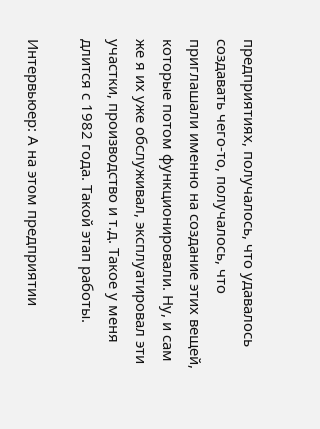предприятиях, получалось, что удавалось создавать чего-то, получалось, что приглашали именно на создание этих вещей, которые потом функционировали. Ну, и сам же я их уже обслуживал, эксплуатировал эти участки, производство и т.д. Такое у меня длится с 1982 года. Такой этап работы.

Интервьюер: А на этом предприятии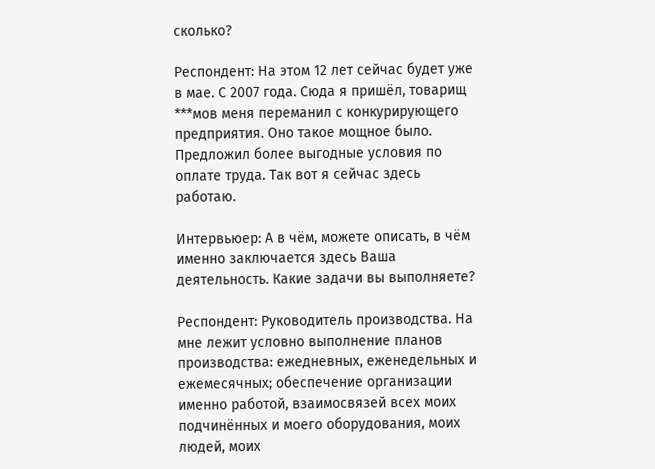сколько?

Респондент: На этом 12 лет сейчас будет уже в мае. С 2007 года. Сюда я пришёл, товарищ ***мов меня переманил с конкурирующего предприятия. Оно такое мощное было. Предложил более выгодные условия по оплате труда. Так вот я сейчас здесь работаю.

Интервьюер: А в чём, можете описать, в чём именно заключается здесь Ваша деятельность. Какие задачи вы выполняете?

Респондент: Руководитель производства. На мне лежит условно выполнение планов производства: ежедневных, еженедельных и ежемесячных; обеспечение организации именно работой, взаимосвязей всех моих подчинённых и моего оборудования, моих людей, моих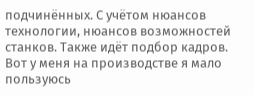подчинённых. С учётом нюансов технологии, нюансов возможностей станков. Также идёт подбор кадров. Вот у меня на производстве я мало пользуюсь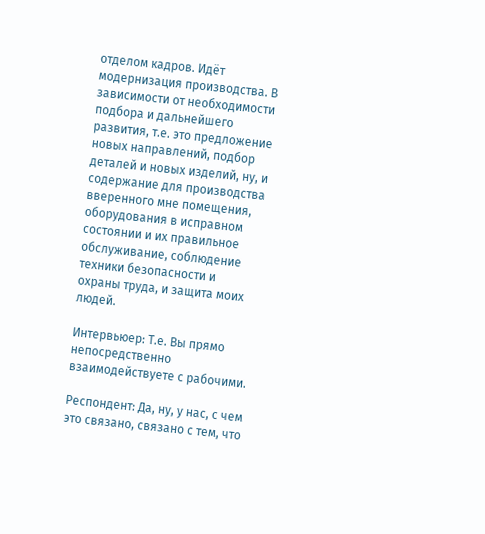отделом кадров. Идёт модернизация производства. В зависимости от необходимости подбора и дальнейшего развития, т.е. это предложение новых направлений, подбор деталей и новых изделий, ну, и содержание для производства вверенного мне помещения, оборудования в исправном состоянии и их правильное обслуживание, соблюдение техники безопасности и охраны труда, и защита моих людей.

Интервьюер: Т.е. Вы прямо непосредственно взаимодействуете с рабочими.

Респондент: Да, ну, у нас, с чем это связано, связано с тем, что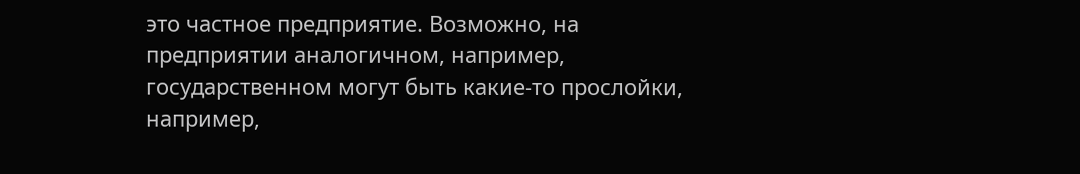это частное предприятие. Возможно, на предприятии аналогичном, например, государственном могут быть какие-то прослойки, например,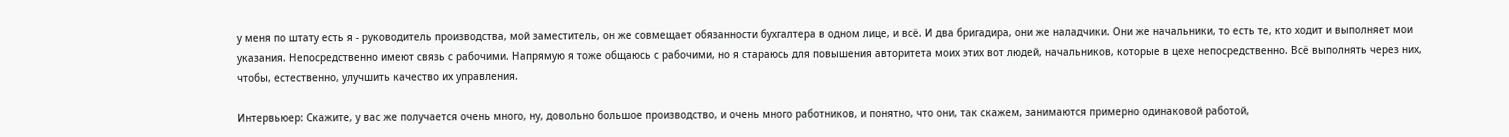у меня по штату есть я - руководитель производства, мой заместитель, он же совмещает обязанности бухгалтера в одном лице, и всё. И два бригадира, они же наладчики. Они же начальники, то есть те, кто ходит и выполняет мои указания. Непосредственно имеют связь с рабочими. Напрямую я тоже общаюсь с рабочими, но я стараюсь для повышения авторитета моих этих вот людей, начальников, которые в цехе непосредственно. Всё выполнять через них, чтобы, естественно, улучшить качество их управления.

Интервьюер: Скажите, у вас же получается очень много, ну, довольно большое производство, и очень много работников, и понятно, что они, так скажем, занимаются примерно одинаковой работой,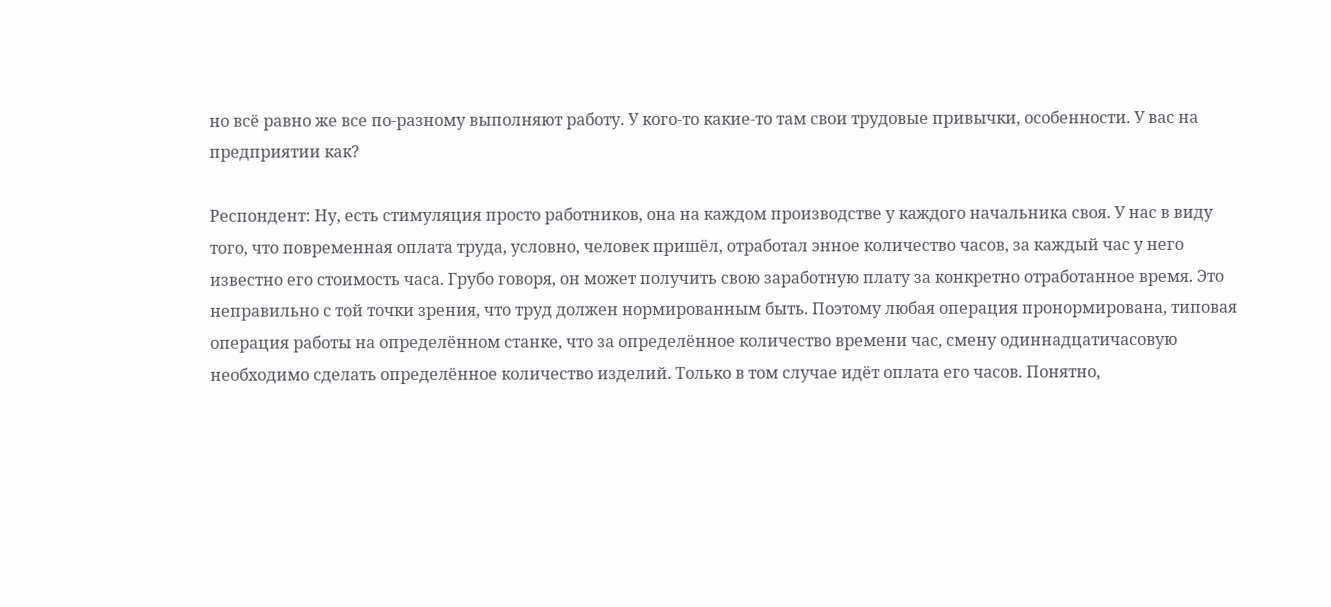но всё равно же все по-разному выполняют работу. У кого-то какие-то там свои трудовые привычки, особенности. У вас на предприятии как?

Респондент: Ну, есть стимуляция просто работников, она на каждом производстве у каждого начальника своя. У нас в виду того, что повременная оплата труда, условно, человек пришёл, отработал энное количество часов, за каждый час у него известно его стоимость часа. Грубо говоря, он может получить свою заработную плату за конкретно отработанное время. Это неправильно с той точки зрения, что труд должен нормированным быть. Поэтому любая операция пронормирована, типовая операция работы на определённом станке, что за определённое количество времени час, смену одиннадцатичасовую необходимо сделать определённое количество изделий. Только в том случае идёт оплата его часов. Понятно,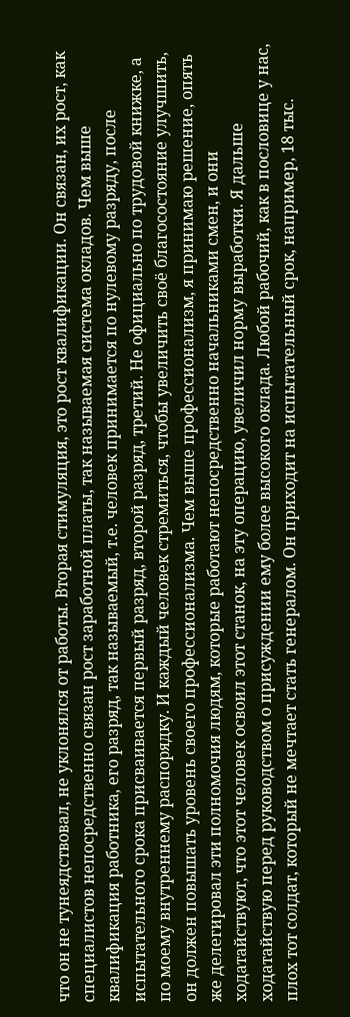что он не тунеядствовал, не уклонялся от работы. Вторая стимуляция, это рост квалификации. Он связан, их рост, как специалистов непосредственно связан рост заработной платы, так называемая система окладов. Чем выше квалификация работника, его разряд, так называемый, т.е. человек принимается по нулевому разряду, после испытательного срока присваивается первый разряд, второй разряд, третий. Не официально по трудовой книжке, а по моему внутреннему распорядку. И каждый человек стремиться, чтобы увеличить своё благосостояние улучшить, он должен повышать уровень своего профессионализма. Чем выше профессионализм, я принимаю решение, опять же делегировал эти полномочия людям, которые работают непосредственно начальниками смен, и они ходатайствуют, что этот человек освоил этот станок, на эту операцию, увеличил норму выработки. Я дальше ходатайствую перед руководством о присуждении ему более высокого оклада. Любой рабочий, как в пословице у нас, плох тот солдат, который не мечтает стать генералом. Он приходит на испытательный срок, например, 18 тыс.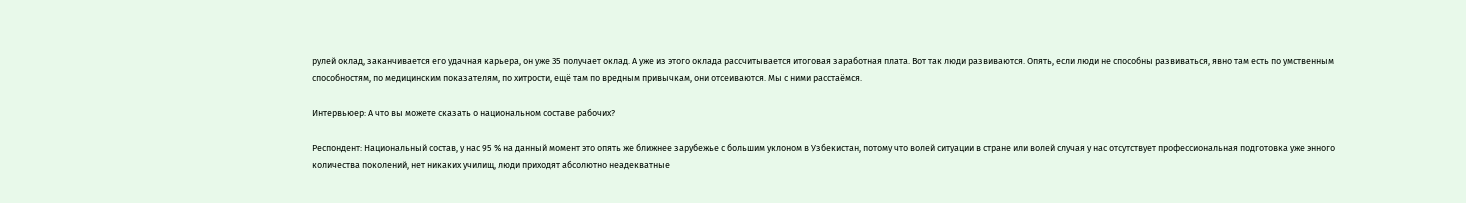рулей оклад, заканчивается его удачная карьера, он уже 35 получает оклад. А уже из этого оклада рассчитывается итоговая заработная плата. Вот так люди развиваются. Опять, если люди не способны развиваться, явно там есть по умственным способностям, по медицинским показателям, по хитрости, ещё там по вредным привычкам, они отсеиваются. Мы с ними расстаёмся.

Интервьюер: А что вы можете сказать о национальном составе рабочих?

Респондент: Национальный состав, у нас 95 % на данный момент это опять же ближнее зарубежье с большим уклоном в Узбекистан, потому что волей ситуации в стране или волей случая у нас отсутствует профессиональная подготовка уже энного количества поколений, нет никаких училищ, люди приходят абсолютно неадекватные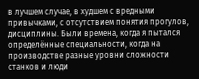в лучшем случае, в худшем с вредными привычками, с отсутствием понятия прогулов, дисциплины. Были времена, когда я пытался определённые специальности, когда на производстве разные уровни сложности станков и люди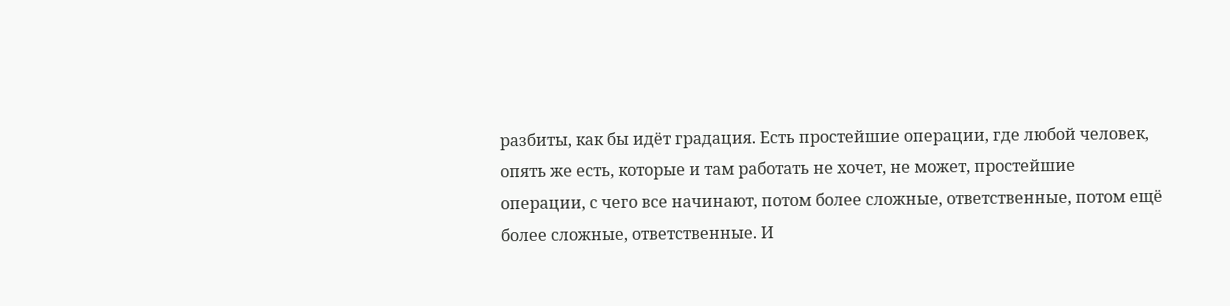разбиты, как бы идёт градация. Есть простейшие операции, где любой человек, опять же есть, которые и там работать не хочет, не может, простейшие операции, с чего все начинают, потом более сложные, ответственные, потом ещё более сложные, ответственные. И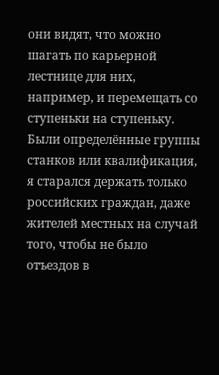они видят, что можно шагать по карьерной лестнице для них, например, и перемещать со ступеньки на ступеньку. Были определённые группы станков или квалификация, я старался держать только российских граждан, даже жителей местных на случай того, чтобы не было отъездов в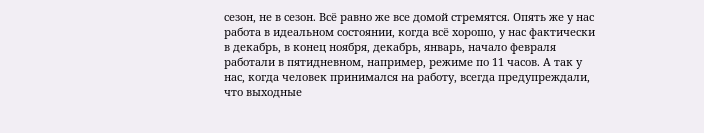сезон, не в сезон. Всё равно же все домой стремятся. Опять же у нас работа в идеальном состоянии, когда всё хорошо, у нас фактически в декабрь, в конец ноября, декабрь, январь, начало февраля работали в пятидневном, например, режиме по 11 часов. А так у нас, когда человек принимался на работу, всегда предупреждали, что выходные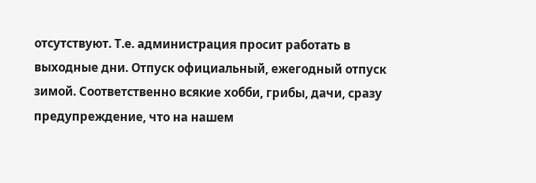отсутствуют. Т.е. администрация просит работать в выходные дни. Отпуск официальный, ежегодный отпуск зимой. Соответственно всякие хобби, грибы, дачи, сразу предупреждение, что на нашем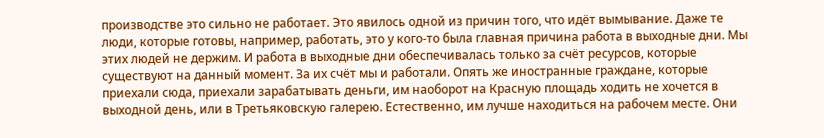производстве это сильно не работает. Это явилось одной из причин того, что идёт вымывание. Даже те люди, которые готовы, например, работать, это у кого-то была главная причина работа в выходные дни. Мы этих людей не держим. И работа в выходные дни обеспечивалась только за счёт ресурсов, которые существуют на данный момент. За их счёт мы и работали. Опять же иностранные граждане, которые приехали сюда, приехали зарабатывать деньги, им наоборот на Красную площадь ходить не хочется в выходной день, или в Третьяковскую галерею. Естественно, им лучше находиться на рабочем месте. Они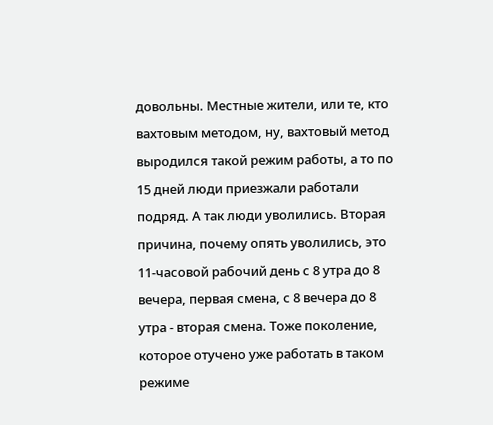довольны. Местные жители, или те, кто вахтовым методом, ну, вахтовый метод выродился такой режим работы, а то по 15 дней люди приезжали работали подряд. А так люди уволились. Вторая причина, почему опять уволились, это 11-часовой рабочий день с 8 утра до 8 вечера, первая смена, с 8 вечера до 8 утра - вторая смена. Тоже поколение, которое отучено уже работать в таком режиме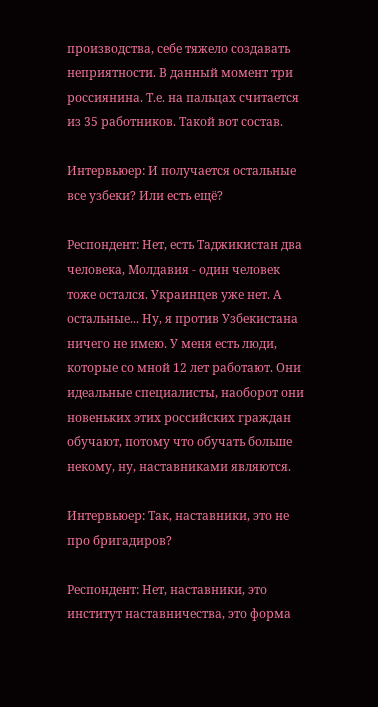производства, себе тяжело создавать неприятности. В данный момент три россиянина. Т.е. на пальцах считается из 35 работников. Такой вот состав.

Интервьюер: И получается остальные все узбеки? Или есть ещё?

Респондент: Нет, есть Таджикистан два человека, Молдавия - один человек тоже остался. Украинцев уже нет. А остальные... Ну, я против Узбекистана ничего не имею. У меня есть люди, которые со мной 12 лет работают. Они идеальные специалисты, наоборот они новеньких этих российских граждан обучают, потому что обучать больше некому, ну, наставниками являются.

Интервьюер: Так, наставники, это не про бригадиров?

Респондент: Нет, наставники, это институт наставничества, это форма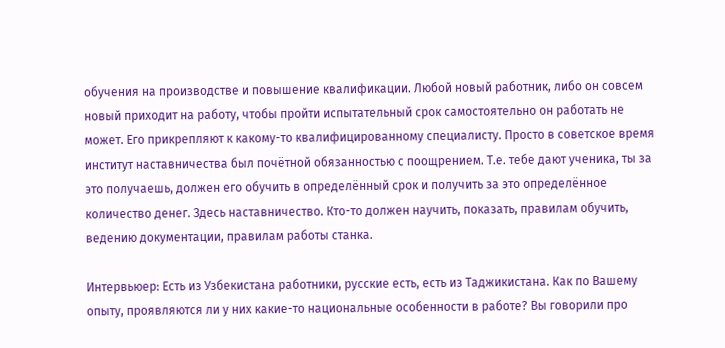обучения на производстве и повышение квалификации. Любой новый работник, либо он совсем новый приходит на работу, чтобы пройти испытательный срок самостоятельно он работать не может. Его прикрепляют к какому-то квалифицированному специалисту. Просто в советское время институт наставничества был почётной обязанностью с поощрением. Т.е. тебе дают ученика, ты за это получаешь, должен его обучить в определённый срок и получить за это определённое количество денег. Здесь наставничество. Кто-то должен научить, показать, правилам обучить, ведению документации, правилам работы станка.

Интервьюер: Есть из Узбекистана работники, русские есть, есть из Таджикистана. Как по Вашему опыту, проявляются ли у них какие-то национальные особенности в работе? Вы говорили про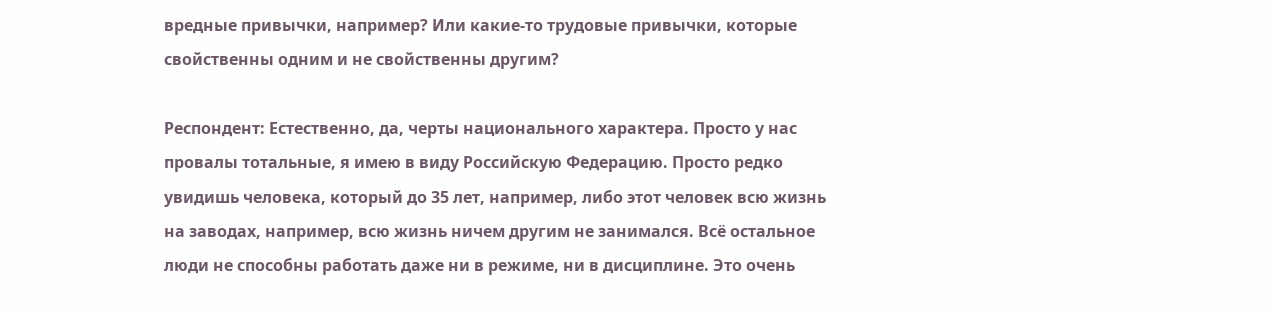вредные привычки, например? Или какие-то трудовые привычки, которые свойственны одним и не свойственны другим?

Респондент: Естественно, да, черты национального характера. Просто у нас провалы тотальные, я имею в виду Российскую Федерацию. Просто редко увидишь человека, который до 35 лет, например, либо этот человек всю жизнь на заводах, например, всю жизнь ничем другим не занимался. Всё остальное люди не способны работать даже ни в режиме, ни в дисциплине. Это очень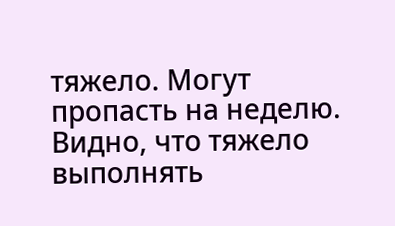тяжело. Могут пропасть на неделю. Видно, что тяжело выполнять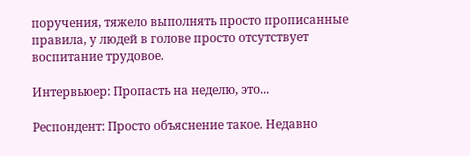поручения, тяжело выполнять просто прописанные правила, у людей в голове просто отсутствует воспитание трудовое.

Интервьюер: Пропасть на неделю, это...

Респондент: Просто объяснение такое. Недавно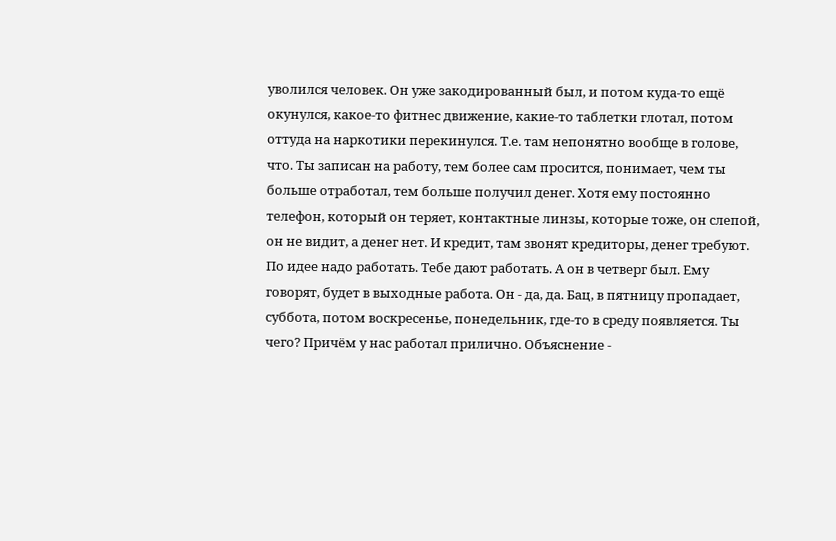уволился человек. Он уже закодированный был, и потом куда-то ещё окунулся, какое-то фитнес движение, какие-то таблетки глотал, потом оттуда на наркотики перекинулся. Т.е. там непонятно вообще в голове, что. Ты записан на работу, тем более сам просится, понимает, чем ты больше отработал, тем больше получил денег. Хотя ему постоянно телефон, который он теряет, контактные линзы, которые тоже, он слепой, он не видит, а денег нет. И кредит, там звонят кредиторы, денег требуют. По идее надо работать. Тебе дают работать. А он в четверг был. Ему говорят, будет в выходные работа. Он - да, да. Бац, в пятницу пропадает, суббота, потом воскресенье, понедельник, где-то в среду появляется. Ты чего? Причём у нас работал прилично. Объяснение -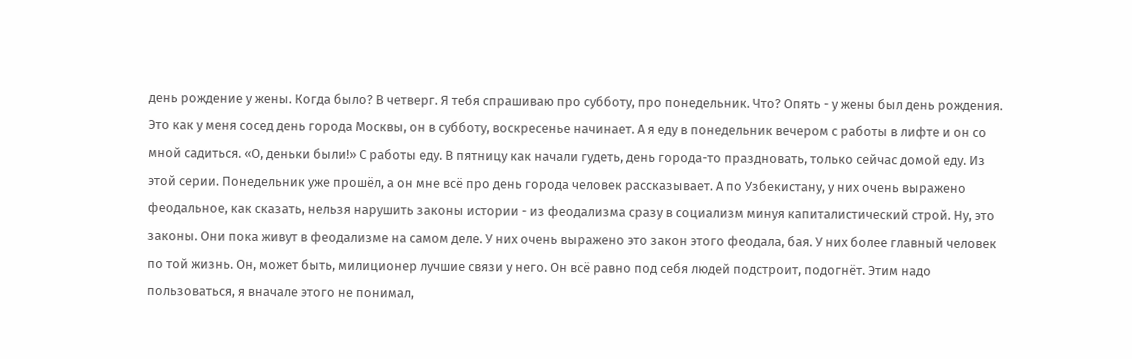день рождение у жены. Когда было? В четверг. Я тебя спрашиваю про субботу, про понедельник. Что? Опять - у жены был день рождения. Это как у меня сосед день города Москвы, он в субботу, воскресенье начинает. А я еду в понедельник вечером с работы в лифте и он со мной садиться. «О, деньки были!» С работы еду. В пятницу как начали гудеть, день города-то праздновать, только сейчас домой еду. Из этой серии. Понедельник уже прошёл, а он мне всё про день города человек рассказывает. А по Узбекистану, у них очень выражено феодальное, как сказать, нельзя нарушить законы истории - из феодализма сразу в социализм минуя капиталистический строй. Ну, это законы. Они пока живут в феодализме на самом деле. У них очень выражено это закон этого феодала, бая. У них более главный человек по той жизнь. Он, может быть, милиционер лучшие связи у него. Он всё равно под себя людей подстроит, подогнёт. Этим надо пользоваться, я вначале этого не понимал,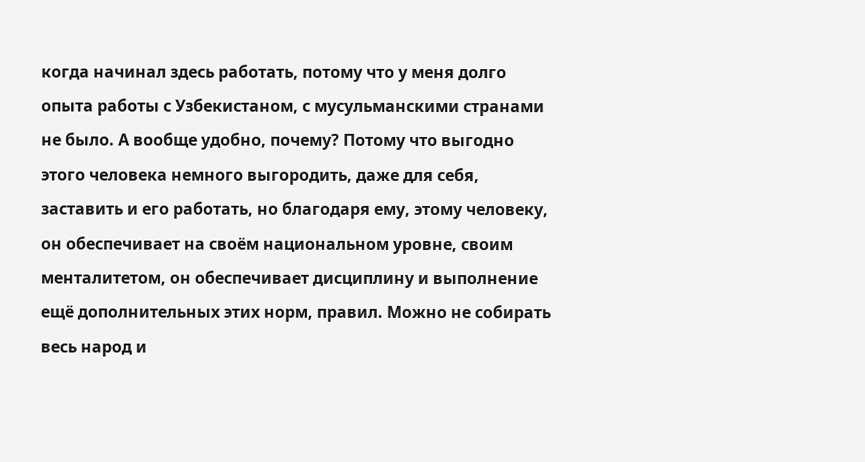когда начинал здесь работать, потому что у меня долго опыта работы с Узбекистаном, с мусульманскими странами не было. А вообще удобно, почему? Потому что выгодно этого человека немного выгородить, даже для себя, заставить и его работать, но благодаря ему, этому человеку, он обеспечивает на своём национальном уровне, своим менталитетом, он обеспечивает дисциплину и выполнение ещё дополнительных этих норм, правил. Можно не собирать весь народ и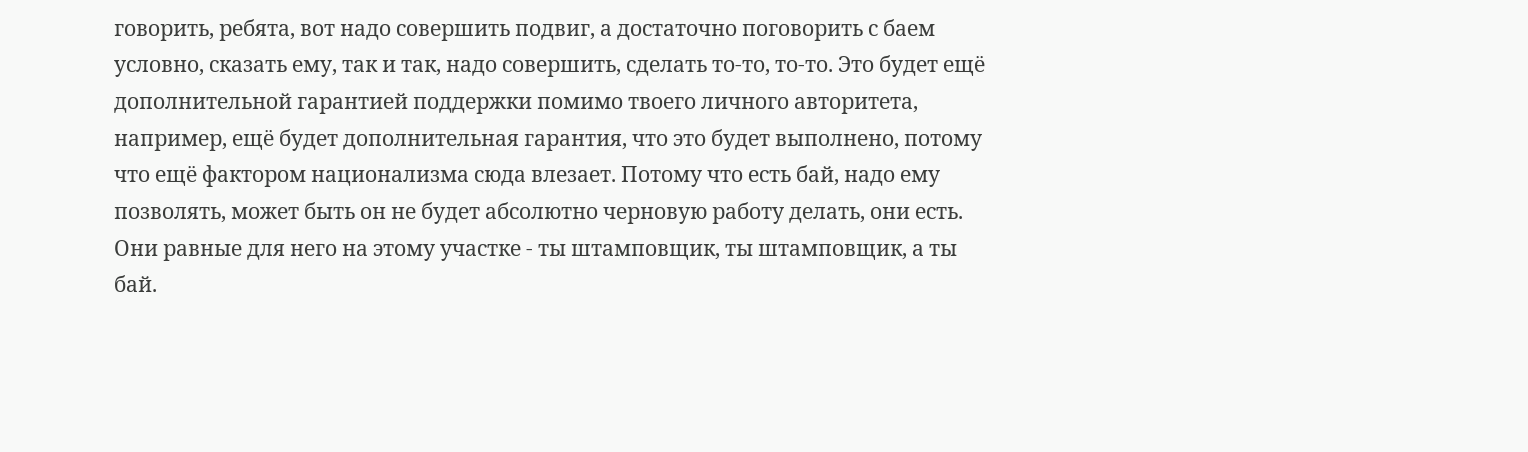говорить, ребята, вот надо совершить подвиг, а достаточно поговорить с баем условно, сказать ему, так и так, надо совершить, сделать то-то, то-то. Это будет ещё дополнительной гарантией поддержки помимо твоего личного авторитета, например, ещё будет дополнительная гарантия, что это будет выполнено, потому что ещё фактором национализма сюда влезает. Потому что есть бай, надо ему позволять, может быть он не будет абсолютно черновую работу делать, они есть. Они равные для него на этому участке - ты штамповщик, ты штамповщик, а ты бай.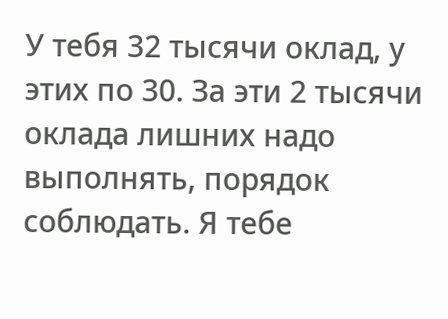У тебя 32 тысячи оклад, у этих по 30. За эти 2 тысячи оклада лишних надо выполнять, порядок соблюдать. Я тебе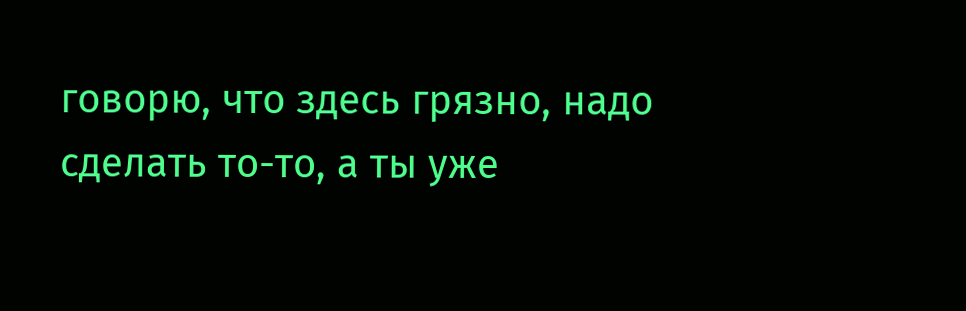говорю, что здесь грязно, надо сделать то-то, а ты уже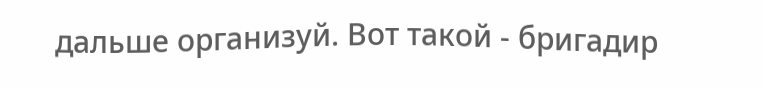дальше организуй. Вот такой - бригадир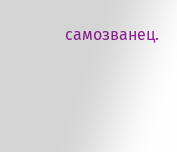самозванец.